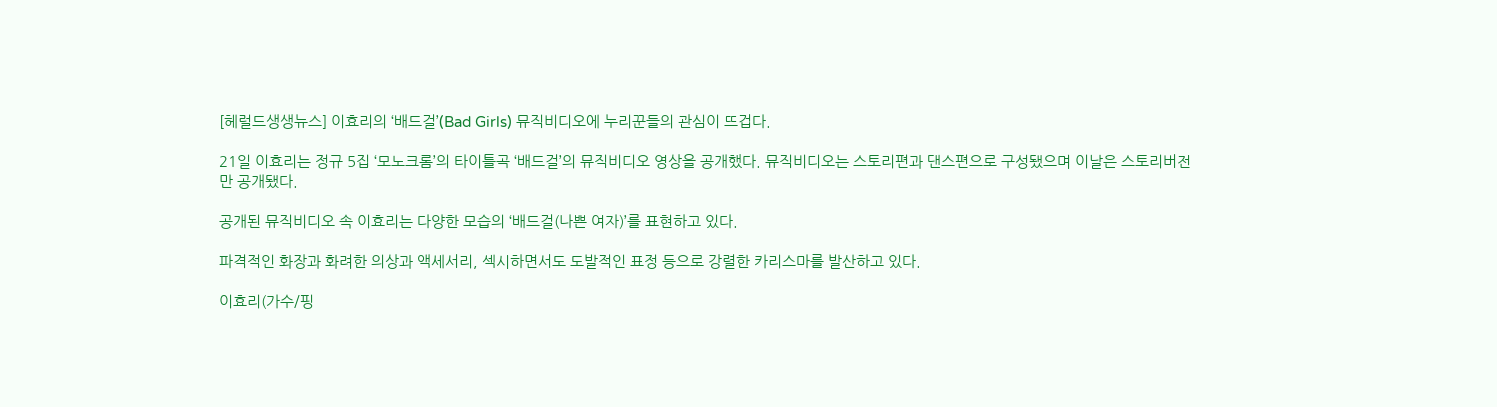[헤럴드생생뉴스] 이효리의 ‘배드걸’(Bad Girls) 뮤직비디오에 누리꾼들의 관심이 뜨겁다.

21일 이효리는 정규 5집 ‘모노크롬’의 타이틀곡 ‘배드걸’의 뮤직비디오 영상을 공개했다. 뮤직비디오는 스토리편과 댄스편으로 구성됐으며 이날은 스토리버전만 공개됐다.

공개된 뮤직비디오 속 이효리는 다양한 모습의 ‘배드걸(나쁜 여자)’를 표현하고 있다.

파격적인 화장과 화려한 의상과 액세서리, 섹시하면서도 도발적인 표정 등으로 강렬한 카리스마를 발산하고 있다.

이효리(가수/핑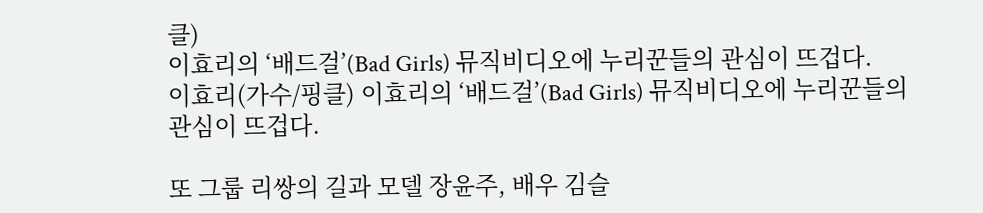클)
이효리의 ‘배드걸’(Bad Girls) 뮤직비디오에 누리꾼들의 관심이 뜨겁다.
이효리(가수/핑클) 이효리의 ‘배드걸’(Bad Girls) 뮤직비디오에 누리꾼들의 관심이 뜨겁다.

또 그룹 리쌍의 길과 모델 장윤주, 배우 김슬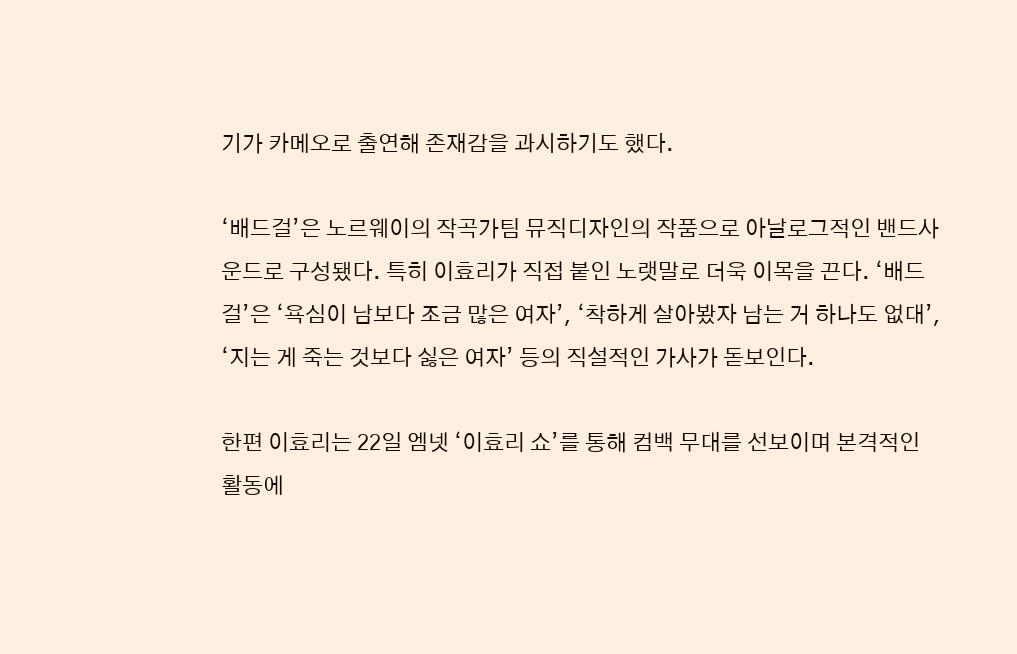기가 카메오로 출연해 존재감을 과시하기도 했다.

‘배드걸’은 노르웨이의 작곡가팀 뮤직디자인의 작품으로 아날로그적인 밴드사운드로 구성됐다. 특히 이효리가 직접 붙인 노랫말로 더욱 이목을 끈다. ‘배드걸’은 ‘욕심이 남보다 조금 많은 여자’, ‘착하게 살아봤자 남는 거 하나도 없대’, ‘지는 게 죽는 것보다 싫은 여자’ 등의 직설적인 가사가 돋보인다.

한편 이효리는 22일 엠넷 ‘이효리 쇼’를 통해 컴백 무대를 선보이며 본격적인 활동에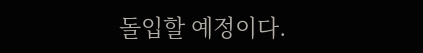돌입할 예정이다.